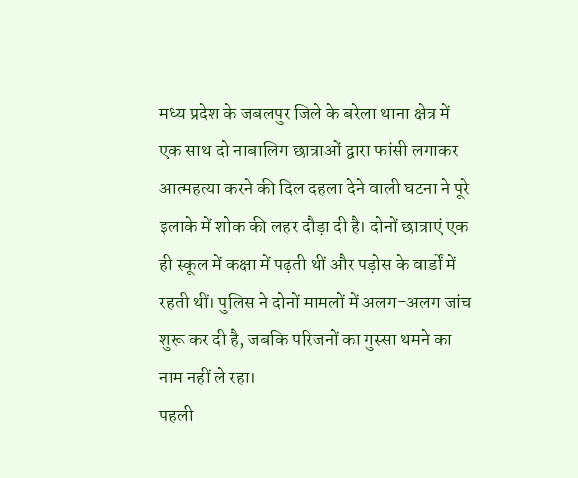मध्य प्रदेश के जबलपुर जिले के बरेला थाना क्षेत्र में एक साथ दो नाबालिग छात्राओं द्वारा फांसी लगाकर आत्महत्या करने की दिल दहला देने वाली घटना ने पूरे इलाके में शोक की लहर दौड़ा दी है। दोनों छात्राएं एक ही स्कूल में कक्षा में पढ़ती थीं और पड़ोस के वार्डों में रहती थीं। पुलिस ने दोनों मामलों में अलग-अलग जांच शुरू कर दी है, जबकि परिजनों का गुस्सा थमने का नाम नहीं ले रहा।
पहली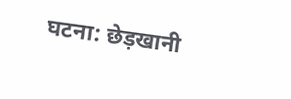घटना: छेड़खानी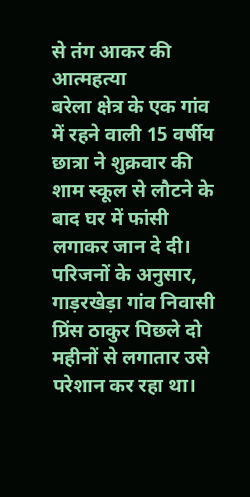से तंग आकर की आत्महत्या
बरेला क्षेत्र के एक गांव में रहने वाली 15 वर्षीय छात्रा ने शुक्रवार की शाम स्कूल से लौटने के बाद घर में फांसी लगाकर जान दे दी। परिजनों के अनुसार, गाड़रखेड़ा गांव निवासी प्रिंस ठाकुर पिछले दो महीनों से लगातार उसे परेशान कर रहा था।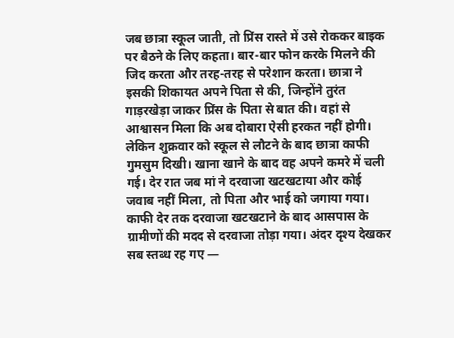जब छात्रा स्कूल जाती, तो प्रिंस रास्ते में उसे रोककर बाइक पर बैठने के लिए कहता। बार-बार फोन करके मिलने की जिद करता और तरह-तरह से परेशान करता। छात्रा ने इसकी शिकायत अपने पिता से की, जिन्होंने तुरंत गाड़रखेड़ा जाकर प्रिंस के पिता से बात की। वहां से आश्वासन मिला कि अब दोबारा ऐसी हरकत नहीं होगी।
लेकिन शुक्रवार को स्कूल से लौटने के बाद छात्रा काफी गुमसुम दिखी। खाना खाने के बाद वह अपने कमरे में चली गई। देर रात जब मां ने दरवाजा खटखटाया और कोई जवाब नहीं मिला, तो पिता और भाई को जगाया गया। काफी देर तक दरवाजा खटखटाने के बाद आसपास के ग्रामीणों की मदद से दरवाजा तोड़ा गया। अंदर दृश्य देखकर सब स्तब्ध रह गए —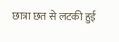छात्रा छत से लटकी हुई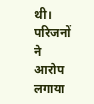थी।
परिजनों ने आरोप लगाया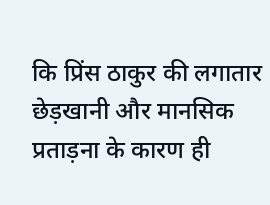कि प्रिंस ठाकुर की लगातार छेड़खानी और मानसिक प्रताड़ना के कारण ही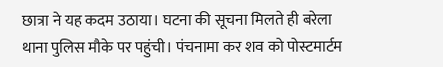छात्रा ने यह कदम उठाया। घटना की सूचना मिलते ही बरेला थाना पुलिस मौके पर पहुंची। पंचनामा कर शव को पोस्टमार्टम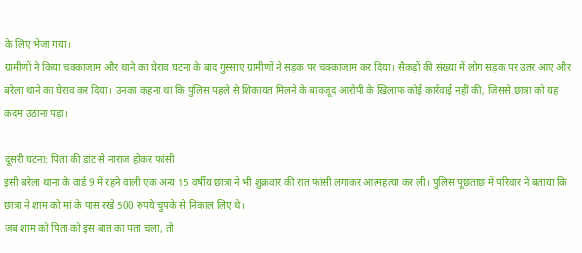के लिए भेजा गया।
ग्रामीणों ने किया चक्काजाम और थाने का घेराव घटना के बाद गुस्साए ग्रामीणों ने सड़क पर चक्काजाम कर दिया। सैकड़ों की संख्या में लोग सड़क पर उतर आए और बरेला थाने का घेराव कर दिया। उनका कहना था कि पुलिस पहले से शिकायत मिलने के बावजूद आरोपी के खिलाफ कोई कार्रवाई नहीं की, जिससे छात्रा को यह कदम उठाना पड़ा।

दूसरी घटना: पिता की डांट से नाराज होकर फांसी
इसी बरेला थाना के वार्ड 9 में रहने वाली एक अन्य 15 वर्षीय छात्रा ने भी शुक्रवार की रात फांसी लगाकर आत्महत्या कर ली। पुलिस पूछताछ में परिवार ने बताया कि छात्रा ने शाम को मां के पास रखे 500 रुपये चुपके से निकाल लिए थे।
जब शाम को पिता को इस बात का पता चला, तो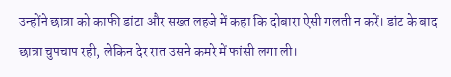उन्होंने छात्रा को काफी डांटा और सख्त लहजे में कहा कि दोबारा ऐसी गलती न करें। डांट के बाद छात्रा चुपचाप रही, लेकिन देर रात उसने कमरे में फांसी लगा ली।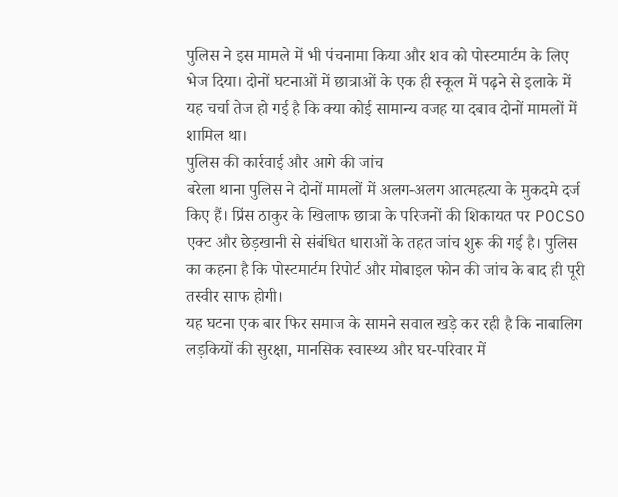पुलिस ने इस मामले में भी पंचनामा किया और शव को पोस्टमार्टम के लिए भेज दिया। दोनों घटनाओं में छात्राओं के एक ही स्कूल में पढ़ने से इलाके में यह चर्चा तेज हो गई है कि क्या कोई सामान्य वजह या दबाव दोनों मामलों में शामिल था।
पुलिस की कार्रवाई और आगे की जांच
बरेला थाना पुलिस ने दोनों मामलों में अलग-अलग आत्महत्या के मुकदमे दर्ज किए हैं। प्रिंस ठाकुर के खिलाफ छात्रा के परिजनों की शिकायत पर POCSO एक्ट और छेड़खानी से संबंधित धाराओं के तहत जांच शुरू की गई है। पुलिस का कहना है कि पोस्टमार्टम रिपोर्ट और मोबाइल फोन की जांच के बाद ही पूरी तस्वीर साफ होगी।
यह घटना एक बार फिर समाज के सामने सवाल खड़े कर रही है कि नाबालिग लड़कियों की सुरक्षा, मानसिक स्वास्थ्य और घर-परिवार में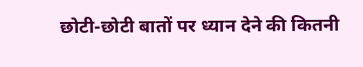छोटी-छोटी बातों पर ध्यान देने की कितनी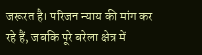जरूरत है। परिजन न्याय की मांग कर रहे हैं, जबकि पूरे बरेला क्षेत्र में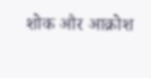शोक और आक्रोश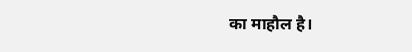का माहौल है।